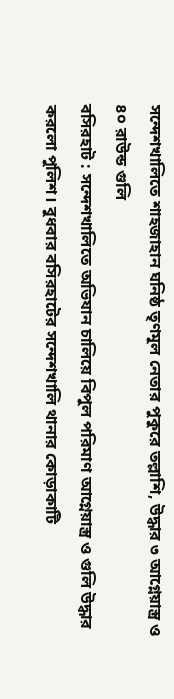সন্দেশখালিতে শাহজাহান ঘনিষ্ঠ তৃণমূল নেতার পুকুরে তল্লাশি, উদ্ধার ৩ আগ্নেয়াস্ত্র ও ৪০ রাউন্ড গুলি
বসিরহাট : সন্দেশখালিতে অভিযান চালিয়ে বিপুল পরিমাণ আগ্নেয়াস্ত্র ও গুলি উদ্ধার করলো পুলিশ। বুধবার বসিরহাটের সন্দেশখালি থানার কোড়াকাটি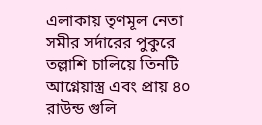এলাকায় তৃণমূল নেতা সমীর সর্দারের পুকুরে তল্লাশি চালিয়ে তিনটি আগ্নেয়াস্ত্র এবং প্রায় ৪০ রাউন্ড গুলি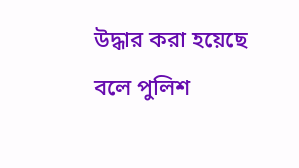উদ্ধার করা হয়েছে বলে পুলিশ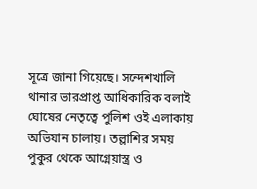সূত্রে জানা গিয়েছে। সন্দেশখালি থানার ভারপ্রাপ্ত আধিকারিক বলাই ঘোষের নেতৃত্বে পুলিশ ওই এলাকায় অভিযান চালায়। তল্লাশির সময় পুকুর থেকে আগ্নেয়াস্ত্র ও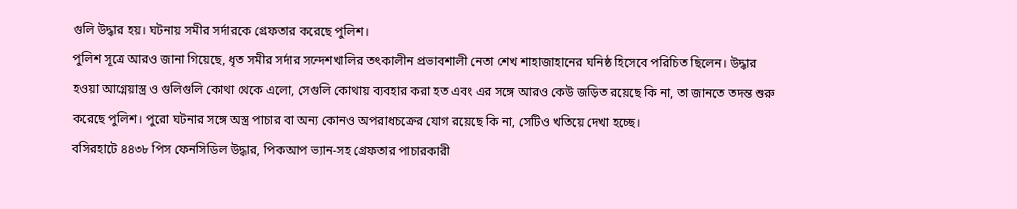গুলি উদ্ধার হয়। ঘটনায় সমীর সর্দারকে গ্রেফতার করেছে পুলিশ।
পুলিশ সূত্রে আরও জানা গিয়েছে, ধৃত সমীর সর্দার সন্দেশখালির তৎকালীন প্রভাবশালী নেতা শেখ শাহাজাহানের ঘনিষ্ঠ হিসেবে পরিচিত ছিলেন। উদ্ধার হওয়া আগ্নেয়াস্ত্র ও গুলিগুলি কোথা থেকে এলো, সেগুলি কোথায় ব্যবহার করা হত এবং এর সঙ্গে আরও কেউ জড়িত রয়েছে কি না, তা জানতে তদন্ত শুরু করেছে পুলিশ। পুরো ঘটনার সঙ্গে অস্ত্র পাচার বা অন্য কোনও অপরাধচক্রের যোগ রয়েছে কি না, সেটিও খতিয়ে দেখা হচ্ছে।
বসিরহাটে ৪৪৩৮ পিস ফেনসিডিল উদ্ধার, পিকআপ ভ্যান-সহ গ্রেফতার পাচারকারী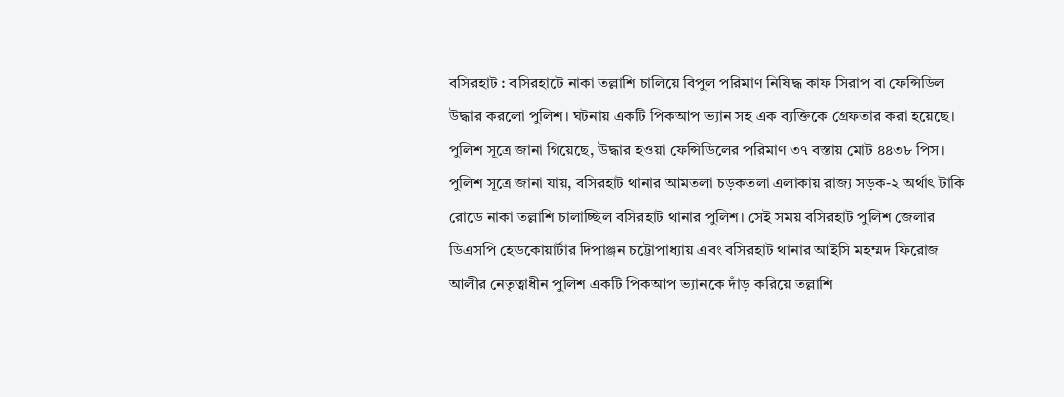বসিরহাট : বসিরহাটে নাকা তল্লাশি চালিয়ে বিপুল পরিমাণ নিষিদ্ধ কাফ সিরাপ বা ফেন্সিডিল উদ্ধার করলো পুলিশ। ঘটনায় একটি পিকআপ ভ্যান সহ এক ব্যক্তিকে গ্রেফতার করা হয়েছে। পুলিশ সূত্রে জানা গিয়েছে, উদ্ধার হওয়া ফেন্সিডিলের পরিমাণ ৩৭ বস্তায় মোট ৪৪৩৮ পিস। পুলিশ সূত্রে জানা যায়, বসিরহাট থানার আমতলা চড়কতলা এলাকায় রাজ্য সড়ক-২ অর্থাৎ টাকি রোডে নাকা তল্লাশি চালাচ্ছিল বসিরহাট থানার পুলিশ। সেই সময় বসিরহাট পুলিশ জেলার ডিএসপি হেডকোয়ার্টার দিপাঞ্জন চট্টোপাধ্যায় এবং বসিরহাট থানার আইসি মহম্মদ ফিরোজ আলীর নেতৃত্বাধীন পুলিশ একটি পিকআপ ভ্যানকে দাঁড় করিয়ে তল্লাশি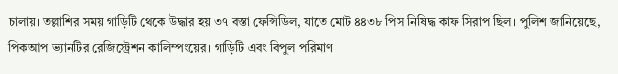চালায়। তল্লাশির সময় গাড়িটি থেকে উদ্ধার হয় ৩৭ বস্তা ফেন্সিডিল, যাতে মোট ৪৪৩৮ পিস নিষিদ্ধ কাফ সিরাপ ছিল। পুলিশ জানিয়েছে, পিকআপ ভ্যানটির রেজিস্ট্রেশন কালিম্পংয়ের। গাড়িটি এবং বিপুল পরিমাণ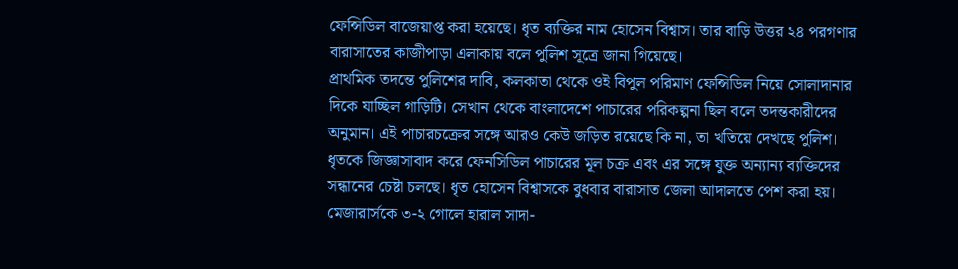ফেন্সিডিল বাজেয়াপ্ত করা হয়েছে। ধৃত ব্যক্তির নাম হোসেন বিশ্বাস। তার বাড়ি উত্তর ২৪ পরগণার বারাসাতের কাজীপাড়া এলাকায় বলে পুলিশ সূত্রে জানা গিয়েছে।
প্রাথমিক তদন্তে পুলিশের দাবি, কলকাতা থেকে ওই বিপুল পরিমাণ ফেন্সিডিল নিয়ে সোলাদানার দিকে যাচ্ছিল গাড়িটি। সেখান থেকে বাংলাদেশে পাচারের পরিকল্পনা ছিল বলে তদন্তকারীদের অনুমান। এই পাচারচক্রের সঙ্গে আরও কেউ জড়িত রয়েছে কি না, তা খতিয়ে দেখছে পুলিশ। ধৃতকে জিজ্ঞাসাবাদ করে ফেনসিডিল পাচারের মূল চক্র এবং এর সঙ্গে যুক্ত অন্যান্য ব্যক্তিদের সন্ধানের চেষ্টা চলছে। ধৃত হোসেন বিশ্বাসকে বুধবার বারাসাত জেলা আদালতে পেশ করা হয়।
মেজারার্সকে ৩-২ গোলে হারাল সাদা-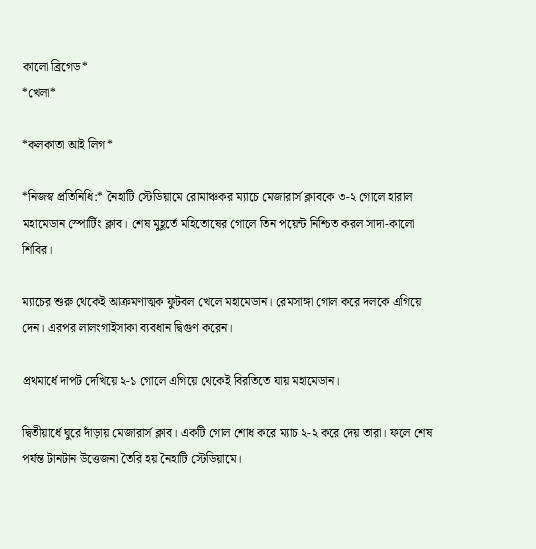কালো ব্রিগেড*
*খেলা*

*কলকাতা আই লিগ*

*নিজস্ব প্রতিনিধি:* নৈহাটি স্টেডিয়ামে রোমাঞ্চকর ম্যাচে মেজারার্স ক্লাবকে ৩-২ গোলে হারাল মহামেডান স্পোর্টিং ক্লাব। শেষ মুহূর্তে মহিতোষের গোলে তিন পয়েন্ট নিশ্চিত করল সাদা-কালো শিবির।

ম্যাচের শুরু থেকেই আক্রমণাত্মক ফুটবল খেলে মহামেডান। রেমসাঙ্গা গোল করে দলকে এগিয়ে দেন। এরপর লালংগাইসাকা ব্যবধান দ্বিগুণ করেন।

প্রথমার্ধে দাপট দেখিয়ে ২-১ গোলে এগিয়ে থেকেই বিরতিতে যায় মহামেডান।

দ্বিতীয়ার্ধে ঘুরে দাঁড়ায় মেজারার্স ক্লাব। একটি গোল শোধ করে ম্যাচ ২-২ করে দেয় তারা। ফলে শেষ পর্যন্ত টানটান উত্তেজনা তৈরি হয় নৈহাটি স্টেডিয়ামে।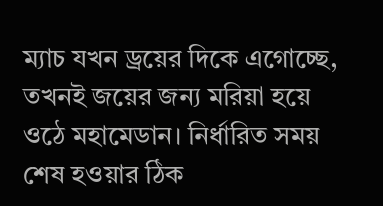ম্যাচ যখন ড্রয়ের দিকে এগোচ্ছে, তখনই জয়ের জন্য মরিয়া হয়ে ওঠে মহামেডান। নির্ধারিত সময় শেষ হওয়ার ঠিক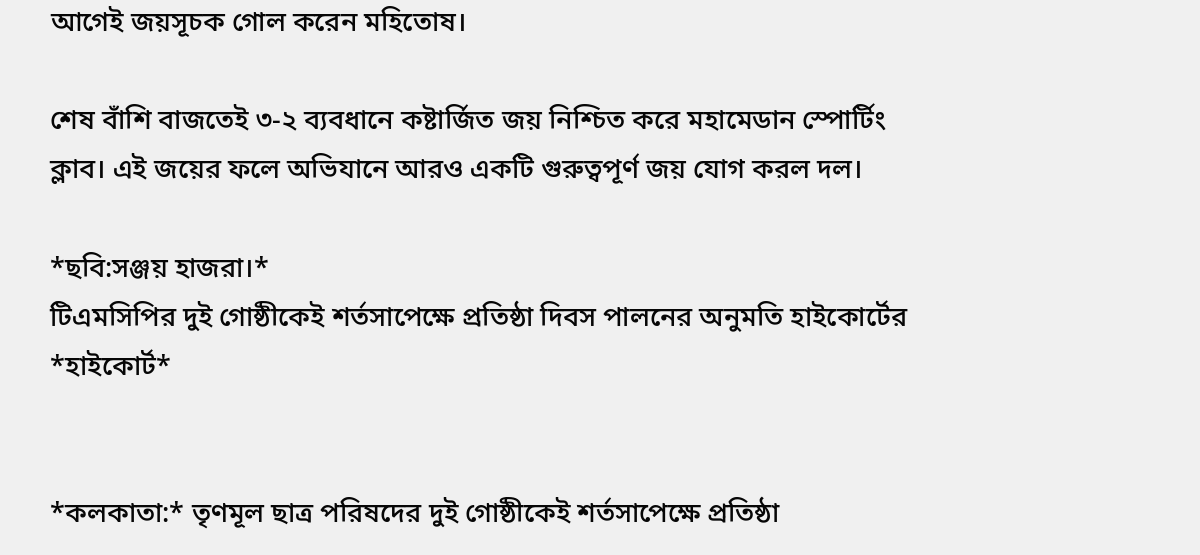আগেই জয়সূচক গোল করেন মহিতোষ।

শেষ বাঁশি বাজতেই ৩-২ ব্যবধানে কষ্টার্জিত জয় নিশ্চিত করে মহামেডান স্পোর্টিং ক্লাব। এই জয়ের ফলে অভিযানে আরও একটি গুরুত্বপূর্ণ জয় যোগ করল দল।

*ছবি:সঞ্জয় হাজরা।*
টিএমসিপির দুই গোষ্ঠীকেই শর্তসাপেক্ষে প্রতিষ্ঠা দিবস পালনের অনুমতি হাইকোর্টের
*হাইকোর্ট*


*কলকাতা:* তৃণমূল ছাত্র পরিষদের দুই গোষ্ঠীকেই শর্তসাপেক্ষে প্রতিষ্ঠা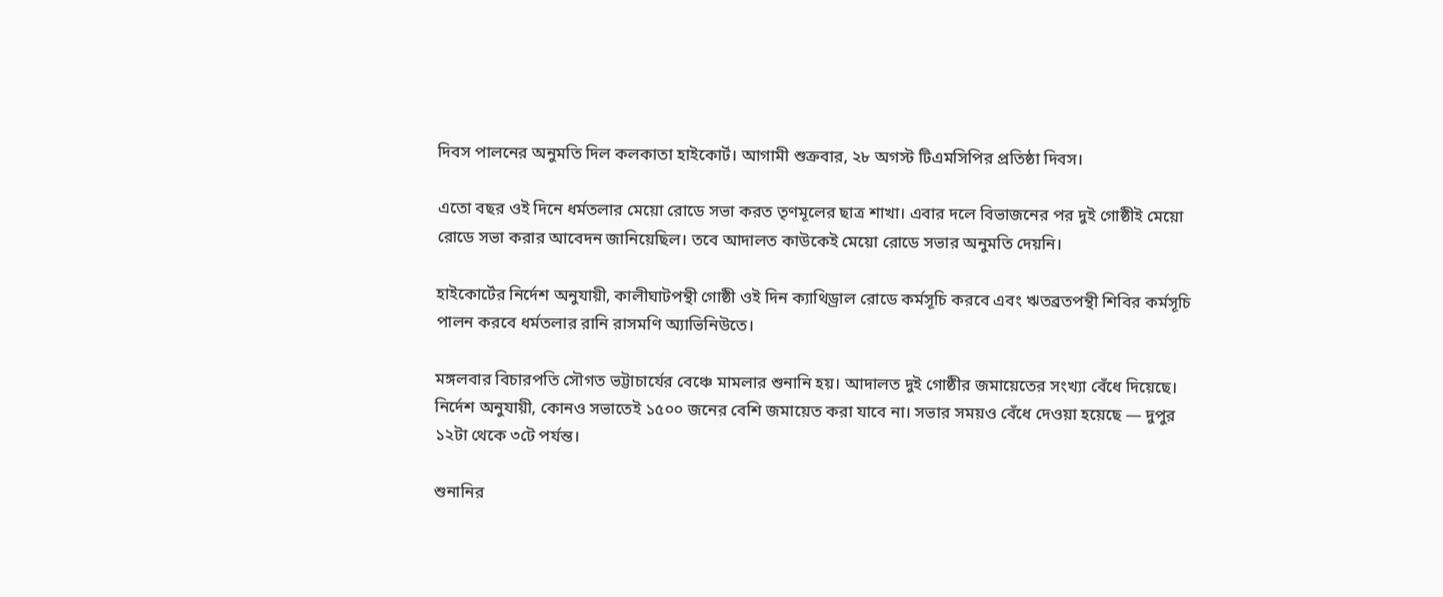দিবস পালনের অনুমতি দিল কলকাতা হাইকোর্ট। আগামী শুক্রবার, ২৮ অগস্ট টিএমসিপির প্রতিষ্ঠা দিবস।

এতো বছর ওই দিনে ধর্মতলার মেয়ো রোডে সভা করত তৃণমূলের ছাত্র শাখা। এবার দলে বিভাজনের পর দুই গোষ্ঠীই মেয়ো রোডে সভা করার আবেদন জানিয়েছিল। তবে আদালত কাউকেই মেয়ো রোডে সভার অনুমতি দেয়নি।

হাইকোর্টের নির্দেশ অনুযায়ী, কালীঘাটপন্থী গোষ্ঠী ওই দিন ক্যাথিড্রাল রোডে কর্মসূচি করবে এবং ঋতব্রতপন্থী শিবির কর্মসূচি পালন করবে ধর্মতলার রানি রাসমণি অ্যাভিনিউতে।

মঙ্গলবার বিচারপতি সৌগত ভট্টাচার্যের বেঞ্চে মামলার শুনানি হয়। আদালত দুই গোষ্ঠীর জমায়েতের সংখ্যা বেঁধে দিয়েছে। নির্দেশ অনুযায়ী, কোনও সভাতেই ১৫০০ জনের বেশি জমায়েত করা যাবে না। সভার সময়ও বেঁধে দেওয়া হয়েছে — দুপুর ১২টা থেকে ৩টে পর্যন্ত।

শুনানির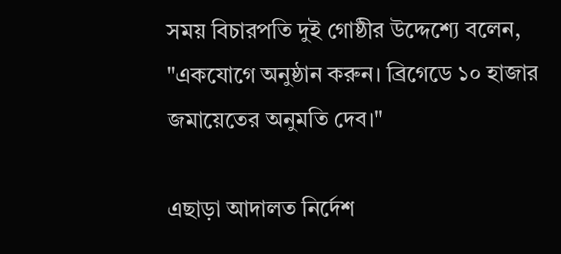সময় বিচারপতি দুই গোষ্ঠীর উদ্দেশ্যে বলেন, "একযোগে অনুষ্ঠান করুন। ব্রিগেডে ১০ হাজার জমায়েতের অনুমতি দেব।"

এছাড়া আদালত নির্দেশ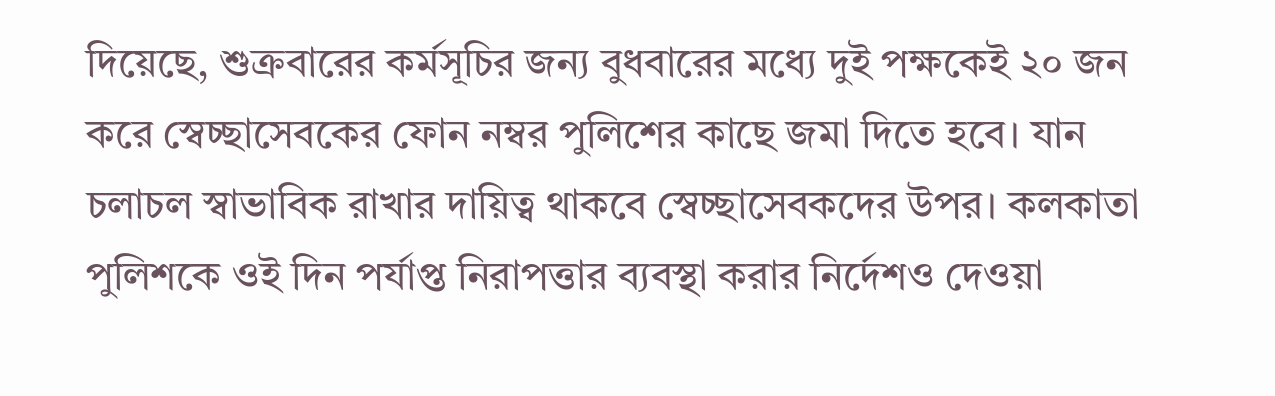দিয়েছে, শুক্রবারের কর্মসূচির জন্য বুধবারের মধ্যে দুই পক্ষকেই ২০ জন করে স্বেচ্ছাসেবকের ফোন নম্বর পুলিশের কাছে জমা দিতে হবে। যান চলাচল স্বাভাবিক রাখার দায়িত্ব থাকবে স্বেচ্ছাসেবকদের উপর। কলকাতা পুলিশকে ওই দিন পর্যাপ্ত নিরাপত্তার ব্যবস্থা করার নির্দেশও দেওয়া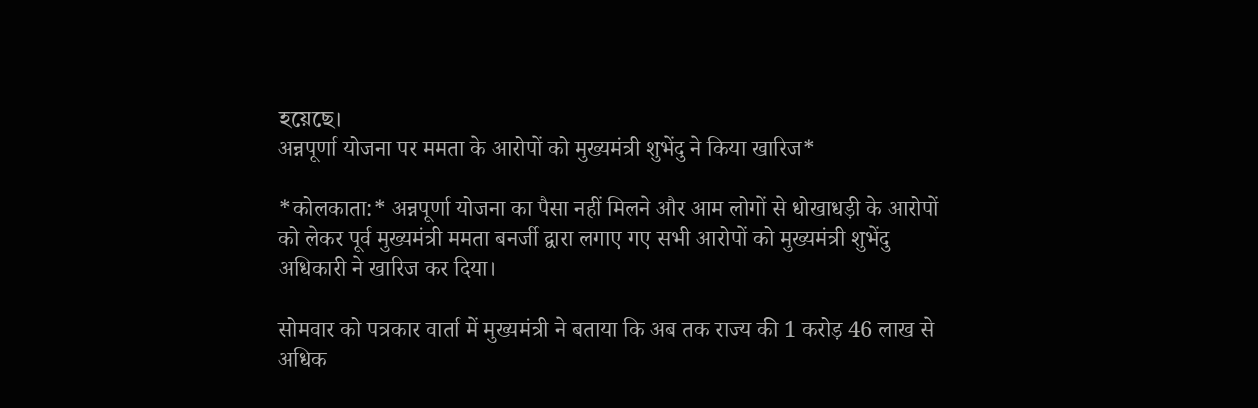হয়েছে।
अन्नपूर्णा योजना पर ममता के आरोपों को मुख्यमंत्री शुभेंदु ने किया खारिज*

*कोलकाता:* अन्नपूर्णा योजना का पैसा नहीं मिलने और आम लोगों से धोखाधड़ी के आरोपों को लेकर पूर्व मुख्यमंत्री ममता बनर्जी द्वारा लगाए गए सभी आरोपों को मुख्यमंत्री शुभेंदु अधिकारी ने खारिज कर दिया।

सोमवार को पत्रकार वार्ता में मुख्यमंत्री ने बताया कि अब तक राज्य की 1 करोड़ 46 लाख से अधिक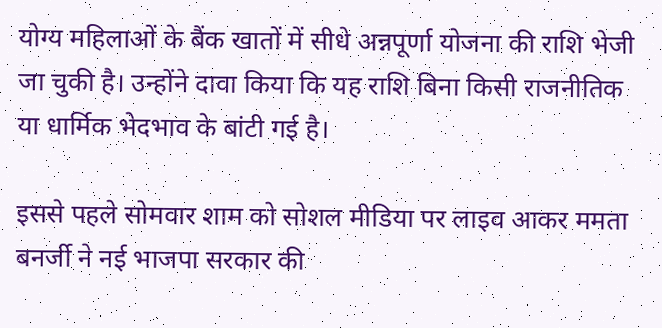योग्य महिलाओं के बैंक खातों में सीधे अन्नपूर्णा योजना की राशि भेजी जा चुकी है। उन्होंने दावा किया कि यह राशि बिना किसी राजनीतिक या धार्मिक भेदभाव के बांटी गई है।

इससे पहले सोमवार शाम को सोशल मीडिया पर लाइव आकर ममता बनर्जी ने नई भाजपा सरकार की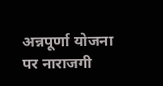अन्नपूर्णा योजना पर नाराजगी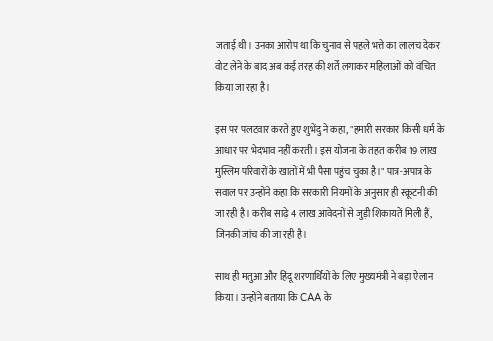जताई थी। उनका आरोप था कि चुनाव से पहले भत्ते का लालच देकर वोट लेने के बाद अब कई तरह की शर्तें लगाकर महिलाओं को वंचित किया जा रहा है।

इस पर पलटवार करते हुए शुभेंदु ने कहा, "हमारी सरकार किसी धर्म के आधार पर भेदभाव नहीं करती। इस योजना के तहत करीब 19 लाख मुस्लिम परिवारों के खातों में भी पैसा पहुंच चुका है।" पात्र-अपात्र के सवाल पर उन्होंने कहा कि सरकारी नियमों के अनुसार ही स्क्रूटनी की जा रही है। करीब साढ़े 4 लाख आवेदनों से जुड़ी शिकायतें मिली हैं, जिनकी जांच की जा रही है।

साथ ही मतुआ और हिंदू शरणार्थियों के लिए मुख्यमंत्री ने बड़ा ऐलान किया। उन्होंने बताया कि CAA के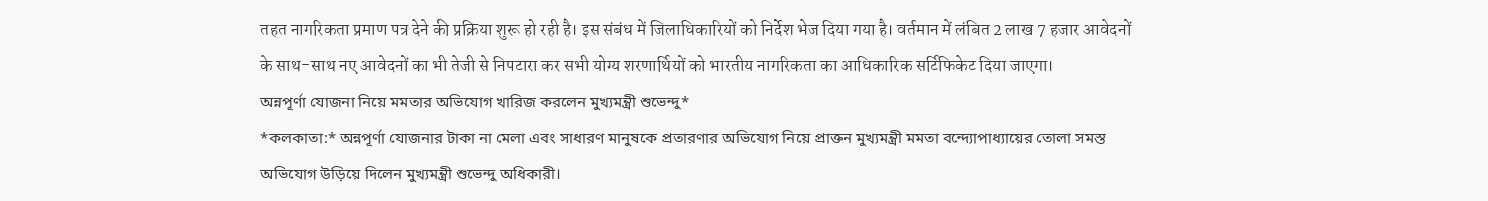तहत नागरिकता प्रमाण पत्र देने की प्रक्रिया शुरू हो रही है। इस संबंध में जिलाधिकारियों को निर्देश भेज दिया गया है। वर्तमान में लंबित 2 लाख 7 हजार आवेदनों के साथ-साथ नए आवेदनों का भी तेजी से निपटारा कर सभी योग्य शरणार्थियों को भारतीय नागरिकता का आधिकारिक सर्टिफिकेट दिया जाएगा।
অন্নপূর্ণা যোজনা নিয়ে মমতার অভিযোগ খারিজ করলেন মুখ্যমন্ত্রী শুভেন্দু*
*কলকাতা:* অন্নপূর্ণা যোজনার টাকা না মেলা এবং সাধারণ মানুষকে প্রতারণার অভিযোগ নিয়ে প্রাক্তন মুখ্যমন্ত্রী মমতা বন্দ্যোপাধ্যায়ের তোলা সমস্ত অভিযোগ উড়িয়ে দিলেন মুখ্যমন্ত্রী শুভেন্দু অধিকারী।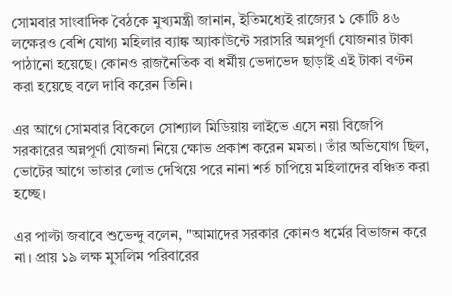সোমবার সাংবাদিক বৈঠকে মুখ্যমন্ত্রী জানান, ইতিমধ্যেই রাজ্যের ১ কোটি ৪৬ লক্ষেরও বেশি যোগ্য মহিলার ব্যাঙ্ক অ্যাকাউন্টে সরাসরি অন্নপূর্ণা যোজনার টাকা পাঠানো হয়েছে। কোনও রাজনৈতিক বা ধর্মীয় ভেদাভেদ ছাড়াই এই টাকা বণ্টন করা হয়েছে বলে দাবি করেন তিনি।

এর আগে সোমবার বিকেলে সোশ্যাল মিডিয়ায় লাইভে এসে নয়া বিজেপি সরকারের অন্নপূর্ণা যোজনা নিয়ে ক্ষোভ প্রকাশ করেন মমতা। তাঁর অভিযোগ ছিল, ভোটের আগে ভাতার লোভ দেখিয়ে পরে নানা শর্ত চাপিয়ে মহিলাদের বঞ্চিত করা হচ্ছে।

এর পাল্টা জবাবে শুভেন্দু বলেন, "আমাদের সরকার কোনও ধর্মের বিভাজন করে না। প্রায় ১৯ লক্ষ মুসলিম পরিবারের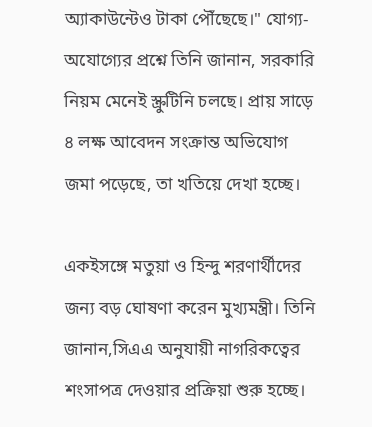অ্যাকাউন্টেও টাকা পৌঁছেছে।" যোগ্য-অযোগ্যের প্রশ্নে তিনি জানান, সরকারি নিয়ম মেনেই স্ক্রুটিনি চলছে। প্রায় সাড়ে ৪ লক্ষ আবেদন সংক্রান্ত অভিযোগ জমা পড়েছে, তা খতিয়ে দেখা হচ্ছে।

একইসঙ্গে মতুয়া ও হিন্দু শরণার্থীদের জন্য বড় ঘোষণা করেন মুখ্যমন্ত্রী। তিনি জানান,সিএএ অনুযায়ী নাগরিকত্বের শংসাপত্র দেওয়ার প্রক্রিয়া শুরু হচ্ছে।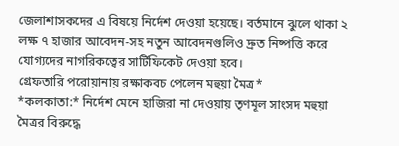জেলাশাসকদের এ বিষয়ে নির্দেশ দেওয়া হয়েছে। বর্তমানে ঝুলে থাকা ২ লক্ষ ৭ হাজার আবেদন-সহ নতুন আবেদনগুলিও দ্রুত নিষ্পত্তি করে যোগ্যদের নাগরিকত্বের সার্টিফিকেট দেওয়া হবে।
গ্রেফতারি পরোয়ানায় রক্ষাকবচ পেলেন মহুয়া মৈত্র*
*কলকাতা:* নির্দেশ মেনে হাজিরা না দেওয়ায় তৃণমূল সাংসদ মহুয়া মৈত্রর বিরুদ্ধে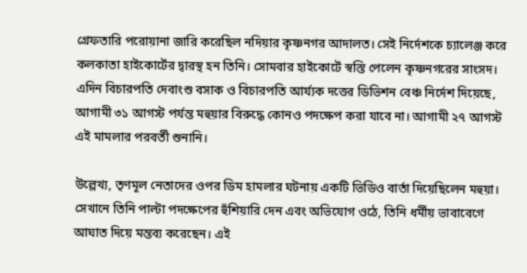গ্রেফতারি পরোয়ানা জারি করেছিল নদিয়ার কৃষ্ণনগর আদালত। সেই নির্দেশকে চ্যালেঞ্জ করে কলকাতা হাইকোর্টের দ্বারস্থ হন তিনি। সোমবার হাইকোর্টে স্বস্তি পেলেন কৃষ্ণনগরের সাংসদ। এদিন বিচারপতি দেবাংশু বসাক ও বিচারপতি আর্য্যক দত্তের ডিভিশন বেঞ্চ নির্দেশ দিয়েছে, আগামী ৩১ আগস্ট পর্যন্ত মহুয়ার বিরুদ্ধে কোনও পদক্ষেপ করা যাবে না। আগামী ২৭ আগস্ট এই মামলার পরবর্তী শুনানি।

উল্লেখ্য, তৃণমূল নেতাদের ওপর ডিম হামলার ঘটনায় একটি ভিডিও বার্তা দিয়েছিলেন মহুয়া। সেখানে তিনি পাল্টা পদক্ষেপের হুঁশিয়ারি দেন এবং অভিযোগ ওঠে, তিনি ধর্মীয় ভাবাবেগে আঘাত দিয়ে মন্তব্য করেছেন। এই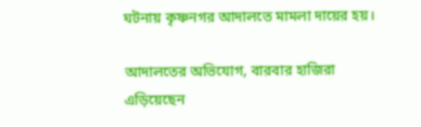ঘটনায় কৃষ্ণনগর আদালতে মামলা দায়ের হয়।

আদালতের অভিযোগ, বারবার হাজিরা এড়িয়েছেন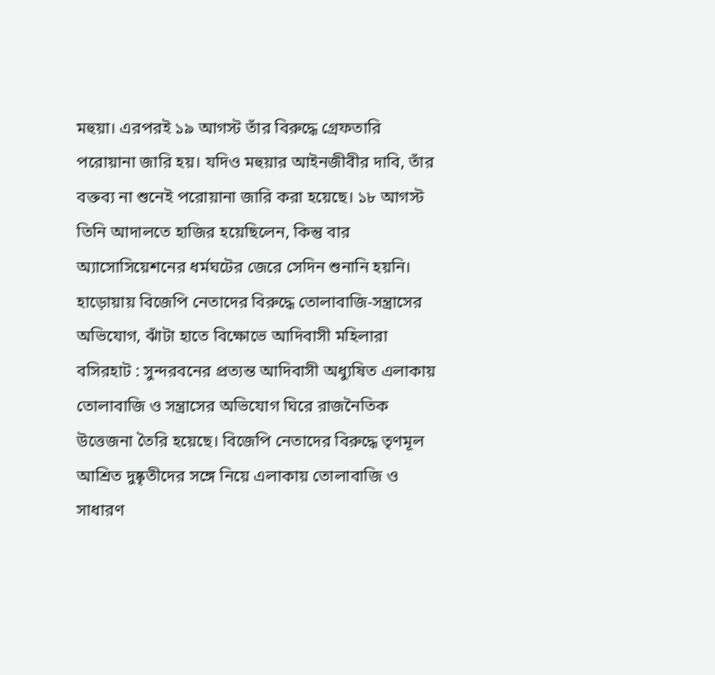মহুয়া। এরপরই ১৯ আগস্ট তাঁর বিরুদ্ধে গ্রেফতারি পরোয়ানা জারি হয়। যদিও মহুয়ার আইনজীবীর দাবি, তাঁর বক্তব্য না শুনেই পরোয়ানা জারি করা হয়েছে। ১৮ আগস্ট তিনি আদালতে হাজির হয়েছিলেন, কিন্তু বার অ্যাসোসিয়েশনের ধর্মঘটের জেরে সেদিন শুনানি হয়নি।
হাড়োয়ায় বিজেপি নেতাদের বিরুদ্ধে তোলাবাজি-সন্ত্রাসের অভিযোগ, ঝাঁটা হাতে বিক্ষোভে আদিবাসী মহিলারা
বসিরহাট : সুন্দরবনের প্রত্যন্ত আদিবাসী অধ্যুষিত এলাকায় তোলাবাজি ও সন্ত্রাসের অভিযোগ ঘিরে রাজনৈতিক উত্তেজনা তৈরি হয়েছে। বিজেপি নেতাদের বিরুদ্ধে তৃণমূল আশ্রিত দুষ্কৃতীদের সঙ্গে নিয়ে এলাকায় তোলাবাজি ও সাধারণ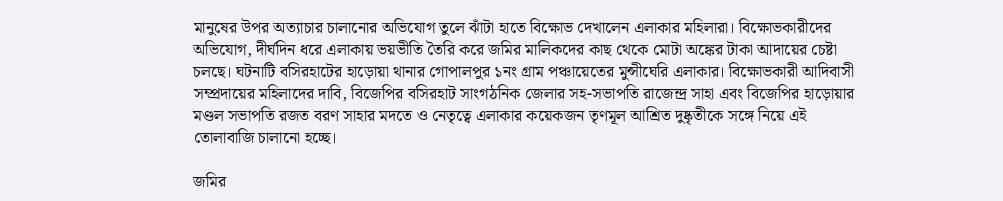মানুষের উপর অত্যাচার চালানোর অভিযোগ তুলে ঝাঁটা হাতে বিক্ষোভ দেখালেন এলাকার মহিলারা। বিক্ষোভকারীদের অভিযোগ, দীর্ঘদিন ধরে এলাকায় ভয়ভীতি তৈরি করে জমির মালিকদের কাছ থেকে মোটা অঙ্কের টাকা আদায়ের চেষ্টা চলছে। ঘটনাটি বসিরহাটের হাড়োয়া থানার গোপালপুর ১নং গ্রাম পঞ্চায়েতের মুন্সীঘেরি এলাকার। বিক্ষোভকারী আদিবাসী সম্প্রদায়ের মহিলাদের দাবি, বিজেপির বসিরহাট সাংগঠনিক জেলার সহ-সভাপতি রাজেন্দ্র সাহা এবং বিজেপির হাড়োয়ার মণ্ডল সভাপতি রজত বরণ সাহার মদতে ও নেতৃত্বে এলাকার কয়েকজন তৃণমূল আশ্রিত দুষ্কৃতীকে সঙ্গে নিয়ে এই তোলাবাজি চালানো হচ্ছে।

জমির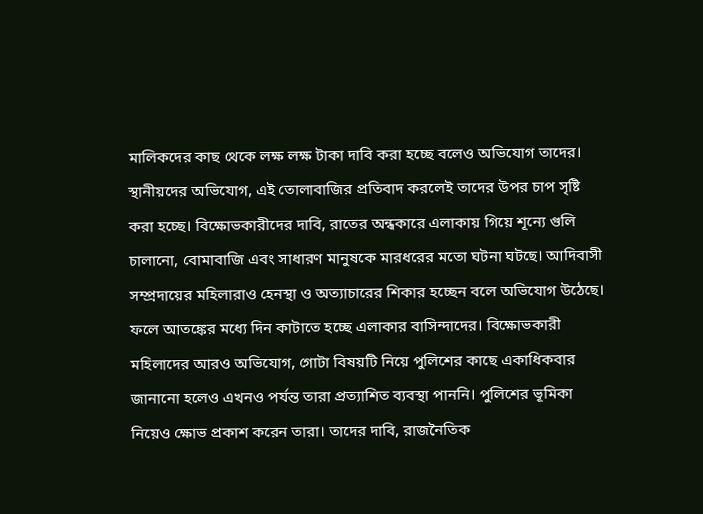মালিকদের কাছ থেকে লক্ষ লক্ষ টাকা দাবি করা হচ্ছে বলেও অভিযোগ তাদের।
স্থানীয়দের অভিযোগ, এই তোলাবাজির প্রতিবাদ করলেই তাদের উপর চাপ সৃষ্টি করা হচ্ছে। বিক্ষোভকারীদের দাবি, রাতের অন্ধকারে এলাকায় গিয়ে শূন্যে গুলি চালানো, বোমাবাজি এবং সাধারণ মানুষকে মারধরের মতো ঘটনা ঘটছে। আদিবাসী সম্প্রদায়ের মহিলারাও হেনস্থা ও অত্যাচারের শিকার হচ্ছেন বলে অভিযোগ উঠেছে। ফলে আতঙ্কের মধ্যে দিন কাটাতে হচ্ছে এলাকার বাসিন্দাদের। বিক্ষোভকারী মহিলাদের আরও অভিযোগ, গোটা বিষয়টি নিয়ে পুলিশের কাছে একাধিকবার জানানো হলেও এখনও পর্যন্ত তারা প্রত্যাশিত ব্যবস্থা পাননি। পুলিশের ভূমিকা নিয়েও ক্ষোভ প্রকাশ করেন তারা। তাদের দাবি, রাজনৈতিক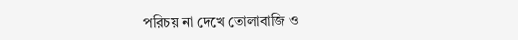পরিচয় না দেখে তোলাবাজি ও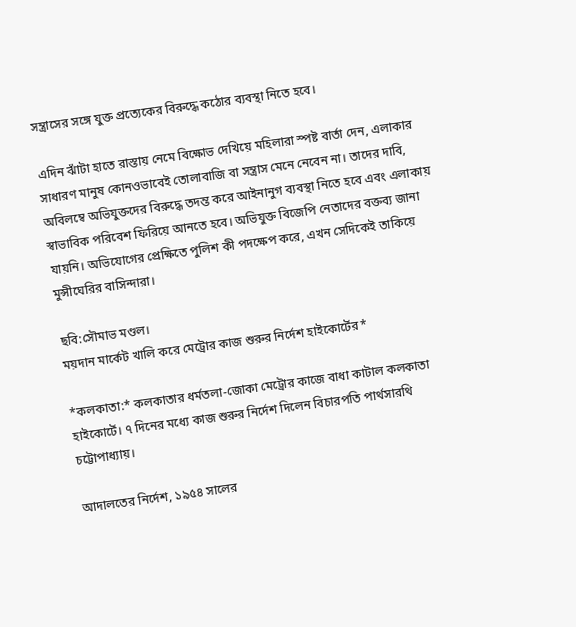সন্ত্রাসের সঙ্গে যুক্ত প্রত্যেকের বিরুদ্ধে কঠোর ব্যবস্থা নিতে হবে।

এদিন ঝাঁটা হাতে রাস্তায় নেমে বিক্ষোভ দেখিয়ে মহিলারা স্পষ্ট বার্তা দেন, এলাকার সাধারণ মানুষ কোনওভাবেই তোলাবাজি বা সন্ত্রাস মেনে নেবেন না। তাদের দাবি, অবিলম্বে অভিযুক্তদের বিরুদ্ধে তদন্ত করে আইনানুগ ব্যবস্থা নিতে হবে এবং এলাকায় স্বাভাবিক পরিবেশ ফিরিয়ে আনতে হবে। অভিযুক্ত বিজেপি নেতাদের বক্তব্য জানা যায়নি। অভিযোগের প্রেক্ষিতে পুলিশ কী পদক্ষেপ করে, এখন সেদিকেই তাকিয়ে মুন্সীঘেরির বাসিন্দারা।

ছবি:সৌমাভ মণ্ডল।
ময়দান মার্কেট খালি করে মেট্রোর কাজ শুরুর নির্দেশ হাইকোর্টের*

*কলকাতা:* কলকাতার ধর্মতলা-জোকা মেট্রোর কাজে বাধা কাটাল কলকাতা হাইকোর্টে। ৭ দিনের মধ্যে কাজ শুরুর নির্দেশ দিলেন বিচারপতি পার্থসারথি চট্টোপাধ্যায়।

আদালতের নির্দেশ, ১৯৫৪ সালের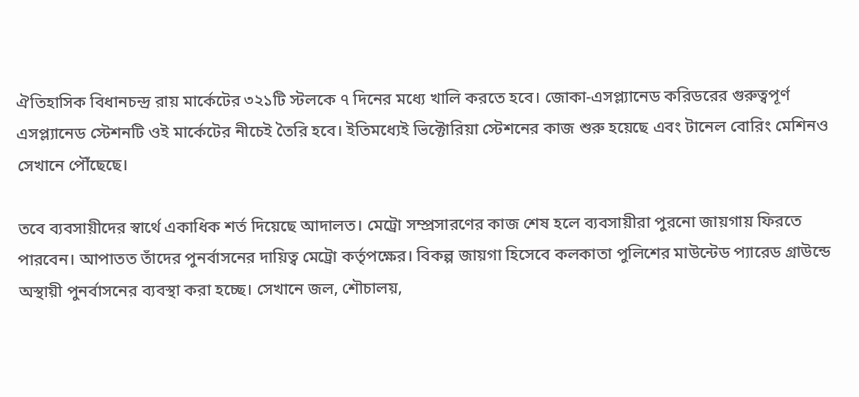ঐতিহাসিক বিধানচন্দ্র রায় মার্কেটের ৩২১টি স্টলকে ৭ দিনের মধ্যে খালি করতে হবে। জোকা-এসপ্ল্যানেড করিডরের গুরুত্বপূর্ণ এসপ্ল্যানেড স্টেশনটি ওই মার্কেটের নীচেই তৈরি হবে। ইতিমধ্যেই ভিক্টোরিয়া স্টেশনের কাজ শুরু হয়েছে এবং টানেল বোরিং মেশিনও সেখানে পৌঁছেছে।

তবে ব্যবসায়ীদের স্বার্থে একাধিক শর্ত দিয়েছে আদালত। মেট্রো সম্প্রসারণের কাজ শেষ হলে ব্যবসায়ীরা পুরনো জায়গায় ফিরতে পারবেন। আপাতত তাঁদের পুনর্বাসনের দায়িত্ব মেট্রো কর্তৃপক্ষের। বিকল্প জায়গা হিসেবে কলকাতা পুলিশের মাউন্টেড প্যারেড গ্রাউন্ডে অস্থায়ী পুনর্বাসনের ব্যবস্থা করা হচ্ছে। সেখানে জল, শৌচালয়,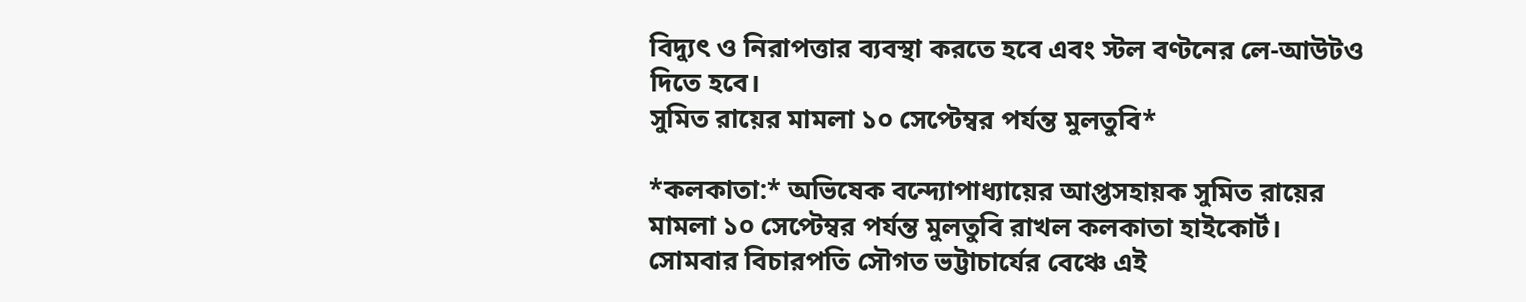বিদ্যুৎ ও নিরাপত্তার ব্যবস্থা করতে হবে এবং স্টল বণ্টনের লে-আউটও দিতে হবে।
সুমিত রায়ের মামলা ১০ সেপ্টেম্বর পর্যন্ত মুলতুবি*

*কলকাতা:* অভিষেক বন্দ্যোপাধ্যায়ের আপ্তসহায়ক সুমিত রায়ের মামলা ১০ সেপ্টেম্বর পর্যন্ত মুলতুবি রাখল কলকাতা হাইকোর্ট। সোমবার বিচারপতি সৌগত ভট্টাচার্যের বেঞ্চে এই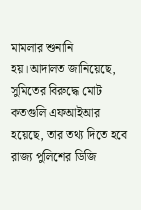মামলার শুনানি হয়।আদালত জানিয়েছে, সুমিতের বিরুদ্ধে মোট কতগুলি এফআইআর হয়েছে, তার তথ্য দিতে হবে রাজ্য পুলিশের ডিজি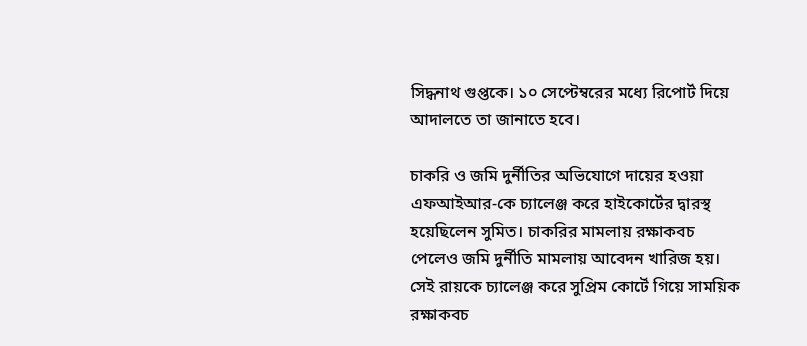সিদ্ধনাথ গুপ্তকে। ১০ সেপ্টেম্বরের মধ্যে রিপোর্ট দিয়ে আদালতে তা জানাতে হবে।

চাকরি ও জমি দুর্নীতির অভিযোগে দায়ের হওয়া এফআইআর-কে চ্যালেঞ্জ করে হাইকোর্টের দ্বারস্থ হয়েছিলেন সুমিত। চাকরির মামলায় রক্ষাকবচ পেলেও জমি দুর্নীতি মামলায় আবেদন খারিজ হয়। সেই রায়কে চ্যালেঞ্জ করে সুপ্রিম কোর্টে গিয়ে সাময়িক রক্ষাকবচ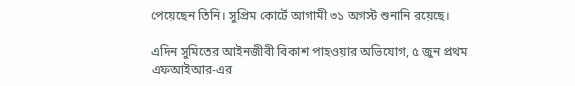পেয়েছেন তিনি। সুপ্রিম কোর্টে আগামী ৩১ অগস্ট শুনানি রয়েছে।

এদিন সুমিতের আইনজীবী বিকাশ পাহওয়ার অভিযোগ, ৫ জুন প্রথম এফআইআর-এর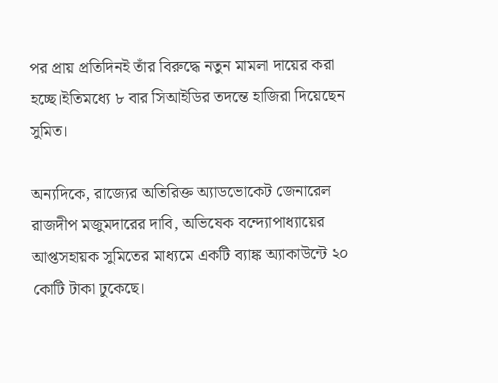পর প্রায় প্রতিদিনই তাঁর বিরুদ্ধে নতুন মামলা দায়ের করা হচ্ছে।ইতিমধ্যে ৮ বার সিআইডির তদন্তে হাজিরা দিয়েছেন সুমিত।

অন্যদিকে, রাজ্যের অতিরিক্ত অ্যাডভোকেট জেনারেল রাজদীপ মজুমদারের দাবি, অভিষেক বন্দ্যোপাধ্যায়ের আপ্তসহায়ক সুমিতের মাধ্যমে একটি ব্যাঙ্ক অ্যাকাউন্টে ২০ কোটি টাকা ঢুকেছে।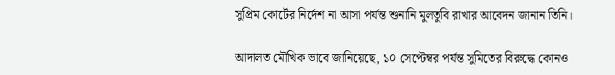সুপ্রিম কোর্টের নির্দেশ না আসা পর্যন্ত শুনানি মুলতুবি রাখার আবেদন জানান তিনি।

আদালত মৌখিক ভাবে জানিয়েছে, ১০ সেপ্টেম্বর পর্যন্ত সুমিতের বিরুদ্ধে কোনও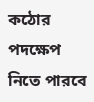কঠোর পদক্ষেপ নিতে পারবে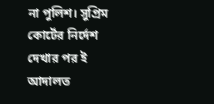না পুলিশ। সুপ্রিম কোর্টের নির্দেশ দেখার পর ই আদালত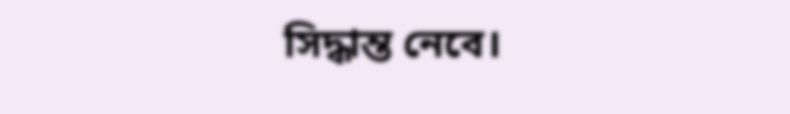সিদ্ধান্ত নেবে।